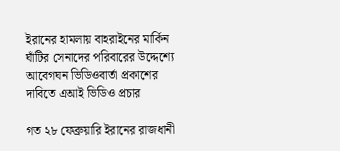ইরানের হামলায় বাহরাইনের মার্কিন ঘাঁটির সেনাদের পরিবারের উদ্দেশ্যে আবেগঘন ভিডিওবার্তা প্রকাশের দাবিতে এআই ভিডিও প্রচার

গত ২৮ ফেব্রুয়ারি ইরানের রাজধানী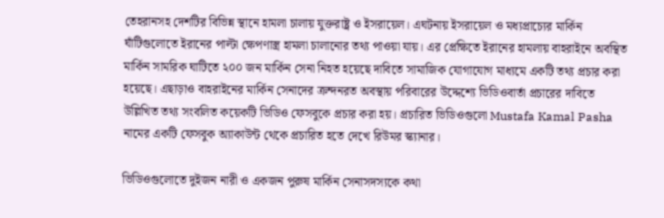তেহরানসহ দেশটির বিভিন্ন স্থানে হামলা চালায় যুক্তরাষ্ট্র ও ইসরায়েল। এঘটনায় ইসরায়েল ও মধ্যপ্রাচ্যের মার্কিন ঘাঁটিগুলোতে ইরানের পাল্টা ক্ষেপণাস্ত্র হামলা চালানোর তথ্য পাওয়া যায়। এর প্রেক্ষিতে ইরানের হামলায় বাহরাইনে অবস্থিত মার্কিন সামরিক ঘাটিতে ২০০ জন মার্কিন সেনা নিহত হয়েছে দাবিতে সামাজিক যোগাযোগ মাধ্যমে একটি তথ্য প্রচার করা হয়েছে। এছাড়াও বাহরাইনের মার্কিন সেনাদের ক্রন্দনরত অবস্থায় পরিবারের উদ্দেশ্যে ভিডিওবার্তা প্রচারের দাবিতে উল্লিখিত তথ্য সংবলিত কয়েকটি ভিডিও ফেসবুকে প্রচার করা হয়। প্রচারিত ভিডিওগুলো Mustafa Kamal Pasha নামের একটি ফেসবুক অ্যাকাউন্ট থেকে প্রচারিত হতে দেখে রিউমর স্ক্যানার।

ভিডিওগুলোতে দুইজন নারী ও একজন পুরুষ মার্কিন সেনাসদস্যকে কথা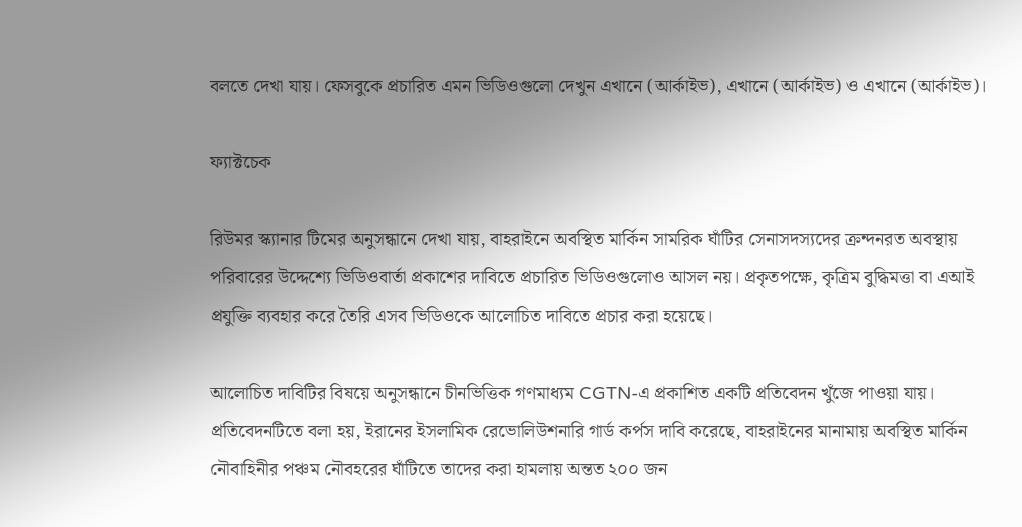বলতে দেখা যায়। ফেসবুকে প্রচারিত এমন ভিডিওগুলো দেখুন এখানে (আর্কাইভ), এখানে (আর্কাইভ) ও এখানে (আর্কাইভ)।

ফ্যাক্টচেক

রিউমর স্ক্যানার টিমের অনুসন্ধানে দেখা যায়, বাহরাইনে অবস্থিত মার্কিন সামরিক ঘাঁটির সেনাসদস্যদের ক্রন্দনরত অবস্থায় পরিবারের উদ্দেশ্যে ভিডিওবার্তা প্রকাশের দাবিতে প্রচারিত ভিডিওগুলোও আসল নয়। প্রকৃতপক্ষে, কৃত্রিম বুদ্ধিমত্তা বা এআই প্রযুক্তি ব্যবহার করে তৈরি এসব ভিডিওকে আলোচিত দাবিতে প্রচার করা হয়েছে।

আলোচিত দাবিটির বিষয়ে অনুসন্ধানে চীনভিত্তিক গণমাধ্যম CGTN-এ প্রকাশিত একটি প্রতিবেদন খুঁজে পাওয়া যায়। প্রতিবেদনটিতে বলা হয়, ইরানের ইসলামিক রেভোলিউশনারি গার্ড কর্পস দাবি করেছে, বাহরাইনের মানামায় অবস্থিত মার্কিন নৌবাহিনীর পঞ্চম নৌবহরের ঘাঁটিতে তাদের করা হামলায় অন্তত ২০০ জন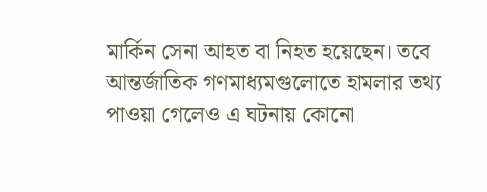মার্কিন সেনা আহত বা নিহত হয়েছেন। তবে আন্তর্জাতিক গণমাধ্যমগুলোতে হামলার তথ্য পাওয়া গেলেও এ ঘটনায় কোনো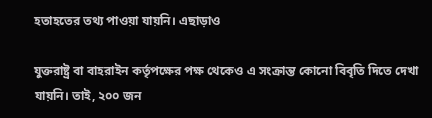হতাহতের তথ্য পাওয়া যায়নি। এছাড়াও

যুক্তরাষ্ট্র বা বাহরাইন কর্তৃপক্ষের পক্ষ থেকেও এ সংক্রান্ত কোনো বিবৃতি দিতে দেখা যায়নি। তাই, ২০০ জন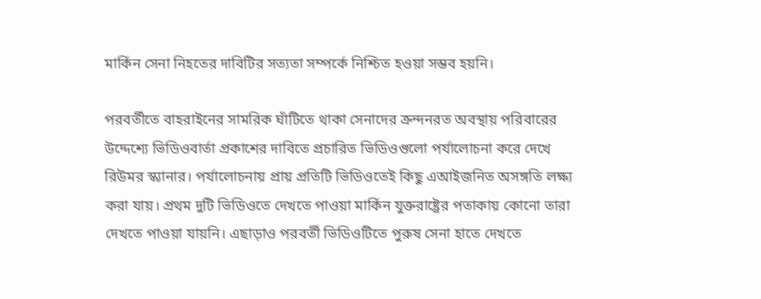মার্কিন সেনা নিহতের দাবিটির সত্যতা সম্পর্কে নিশ্চিত হওয়া সম্ভব হয়নি।

পরবর্তীতে বাহরাইনের সামরিক ঘাঁটিতে থাকা সেনাদের ক্রন্দনরত অবস্থায় পরিবারের উদ্দেশ্যে ভিডিওবার্তা প্রকাশের দাবিতে প্রচারিত ভিডিওগুলো পর্যালোচনা করে দেখে রিউমর স্ক্যানার। পর্যালোচনায় প্রায় প্রতিটি ভিডিওতেই কিছু এআইজনিত অসঙ্গতি লক্ষ্য করা যায়। প্রথম দুটি ভিডিওতে দেখতে পাওয়া মার্কিন যুক্তরাষ্ট্রের পতাকায় কোনো তারা দেখতে পাওয়া যায়নি। এছাড়াও পরবর্তী ভিডিওটিতে পুরুষ সেনা হাতে দেখতে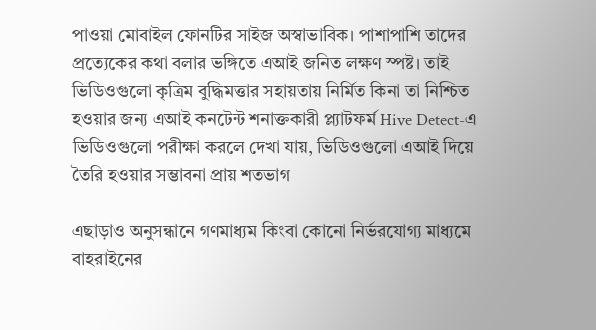পাওয়া মোবাইল ফোনটির সাইজ অস্বাভাবিক। পাশাপাশি তাদের প্রত্যেকের কথা বলার ভঙ্গিতে এআই জনিত লক্ষণ স্পষ্ট। তাই ভিডিওগুলো কৃত্রিম বুদ্ধিমত্তার সহায়তায় নির্মিত কিনা তা নিশ্চিত হওয়ার জন্য এআই কনটেন্ট শনাক্তকারী প্ল্যাটফর্ম Hive Detect-এ ভিডিওগুলো পরীক্ষা করলে দেখা যায়, ভিডিওগুলো এআই দিয়ে তৈরি হওয়ার সম্ভাবনা প্রায় শতভাগ

এছাড়াও অনুসন্ধানে গণমাধ্যম কিংবা কোনো নির্ভরযোগ্য মাধ্যমে বাহরাইনের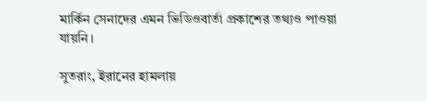মার্কিন সেনাদের এমন ভিডিওবার্তা প্রকাশের তথ্যও পাওয়া যায়নি।

সুতরাং, ইরানের হামলায়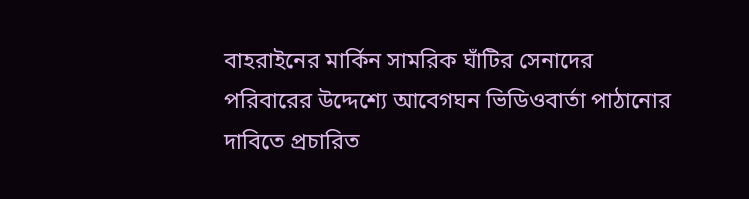বাহরাইনের মার্কিন সামরিক ঘাঁটির সেনাদের পরিবারের উদ্দেশ্যে আবেগঘন ভিডিওবার্তা পাঠানোর দাবিতে প্রচারিত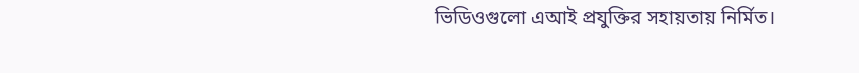ভিডিওগুলো এআই প্রযুক্তির সহায়তায় নির্মিত।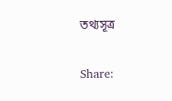তথ্যসূত্র

Share: